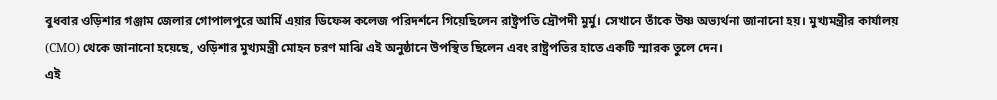বুধবার ওড়িশার গঞ্জাম জেলার গোপালপুরে আর্মি এয়ার ডিফেন্স কলেজ পরিদর্শনে গিয়েছিলেন রাষ্ট্রপতি দ্রৌপদী মুর্মু। সেখানে তাঁকে উষ্ণ অভ্যর্থনা জানানো হয়। মুখ্যমন্ত্রীর কার্যালয় (CMO) থেকে জানানো হয়েছে, ওড়িশার মুখ্যমন্ত্রী মোহন চরণ মাঝি এই অনুষ্ঠানে উপস্থিত ছিলেন এবং রাষ্ট্রপতির হাতে একটি স্মারক তুলে দেন।
এই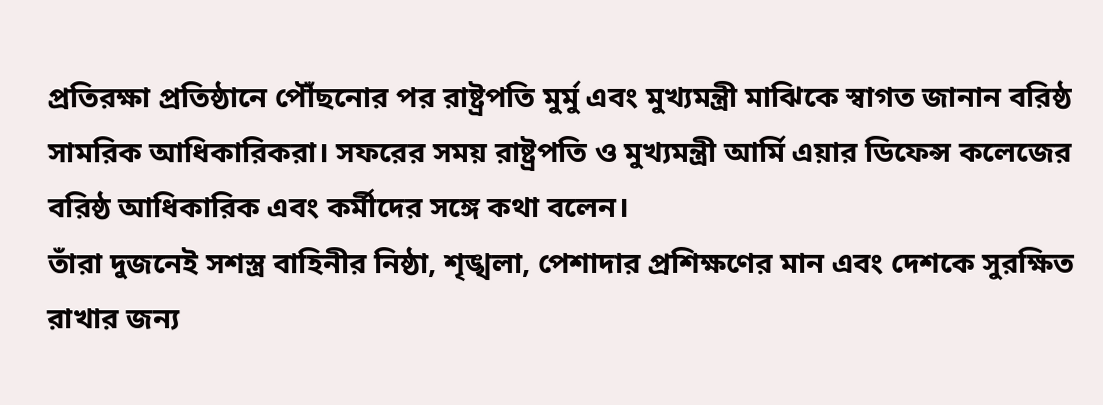প্রতিরক্ষা প্রতিষ্ঠানে পৌঁছনোর পর রাষ্ট্রপতি মুর্মু এবং মুখ্যমন্ত্রী মাঝিকে স্বাগত জানান বরিষ্ঠ সামরিক আধিকারিকরা। সফরের সময় রাষ্ট্রপতি ও মুখ্যমন্ত্রী আর্মি এয়ার ডিফেন্স কলেজের বরিষ্ঠ আধিকারিক এবং কর্মীদের সঙ্গে কথা বলেন।
তাঁরা দুজনেই সশস্ত্র বাহিনীর নিষ্ঠা, শৃঙ্খলা, পেশাদার প্রশিক্ষণের মান এবং দেশকে সুরক্ষিত রাখার জন্য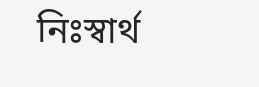নিঃস্বার্থ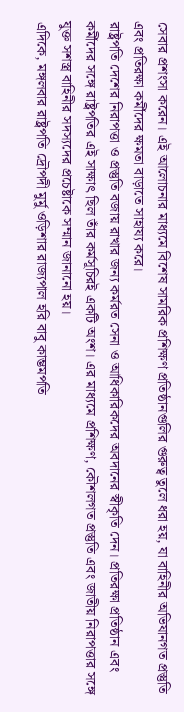সেবার প্রশংসা করেন। এই আলোচনার মাধ্যমে বিশেষ সামরিক প্রশিক্ষণ প্রতিষ্ঠানগুলির গুরুত্ব তুলে ধরা হয়, যা বাহিনীর অভিযানগত প্রস্তুতি এবং প্রতিরক্ষা কর্মীদের ক্ষমতা বাড়াতে সাহায্য করে।
রাষ্ট্রপতি দেশের নিরাপত্তা ও প্রস্তুতি বজায় রাখার জন্য কর্মরত সেনা ও আধিকারিকদের অবদানের স্বীকৃতি দেন। প্রতিরক্ষা প্রতিষ্ঠান এবং কর্মীদের সঙ্গে রাষ্ট্রপতির এই সাক্ষাৎ ছিল তাঁর কর্মসূচিরই একটি অংশ। এর মাধ্যমে প্রশিক্ষণ, কৌশলগত প্রস্তুতি এবং জাতীয় নিরাপত্তার সঙ্গে যুক্ত সশস্ত্র বাহিনীর সদস্যদের প্রচেষ্টাকে সম্মান জানানো হয়।
এদিকে, মঙ্গলবার রাষ্ট্রপতি দ্রৌপদী মুর্মু ওড়িশার রাজ্যপাল হরি বাবু কাম্ভমপতি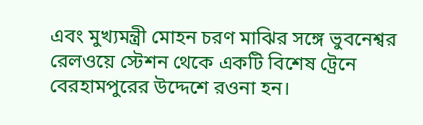এবং মুখ্যমন্ত্রী মোহন চরণ মাঝির সঙ্গে ভুবনেশ্বর রেলওয়ে স্টেশন থেকে একটি বিশেষ ট্রেনে বেরহামপুরের উদ্দেশে রওনা হন।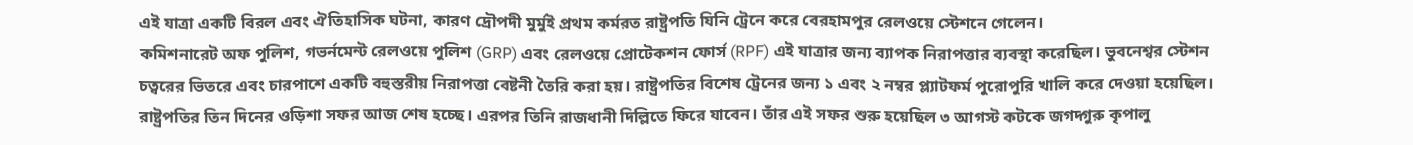এই যাত্রা একটি বিরল এবং ঐতিহাসিক ঘটনা, কারণ দ্রৌপদী মুর্মুই প্রথম কর্মরত রাষ্ট্রপতি যিনি ট্রেনে করে বেরহামপুর রেলওয়ে স্টেশনে গেলেন।
কমিশনারেট অফ পুলিশ, গভর্নমেন্ট রেলওয়ে পুলিশ (GRP) এবং রেলওয়ে প্রোটেকশন ফোর্স (RPF) এই যাত্রার জন্য ব্যাপক নিরাপত্তার ব্যবস্থা করেছিল। ভুবনেশ্বর স্টেশন চত্বরের ভিতরে এবং চারপাশে একটি বহুস্তরীয় নিরাপত্তা বেষ্টনী তৈরি করা হয়। রাষ্ট্রপতির বিশেষ ট্রেনের জন্য ১ এবং ২ নম্বর প্ল্যাটফর্ম পুরোপুরি খালি করে দেওয়া হয়েছিল।
রাষ্ট্রপতির তিন দিনের ওড়িশা সফর আজ শেষ হচ্ছে। এরপর তিনি রাজধানী দিল্লিতে ফিরে যাবেন। তাঁর এই সফর শুরু হয়েছিল ৩ আগস্ট কটকে জগদ্গুরু কৃপালু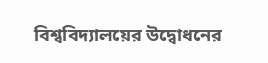বিশ্ববিদ্যালয়ের উদ্বোধনের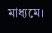মাধ্যমে।